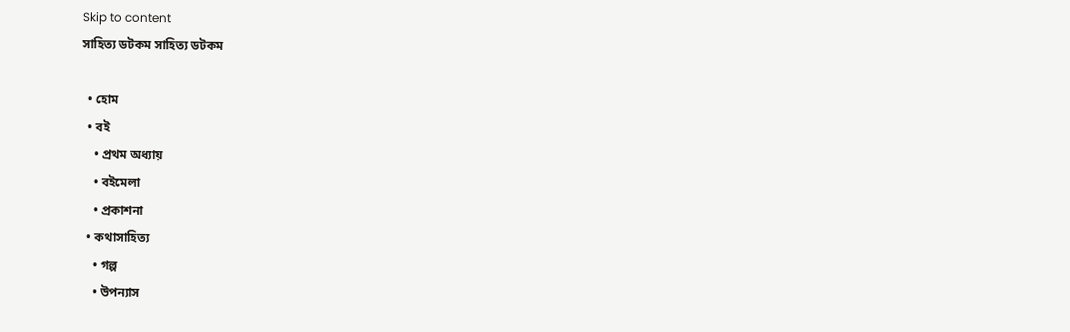Skip to content
সাহিত্য ডটকম সাহিত্য ডটকম

  • হোম
  • বই
    • প্রথম অধ্যায়
    • বইমেলা
    • প্রকাশনা
  • কথাসাহিত্য
    • গল্প
    • উপন্যাস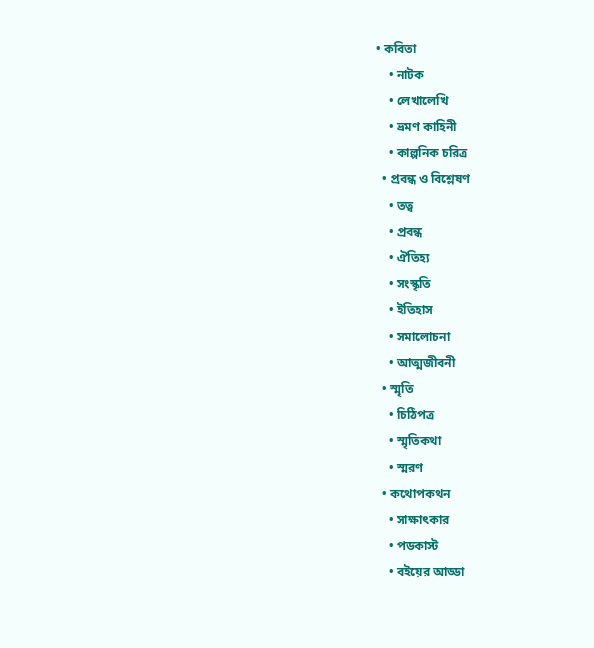• কবিতা
    • নাটক
    • লেখালেখি
    • ভ্রমণ কাহিনী
    • কাল্পনিক চরিত্র
  • প্রবন্ধ ও বিশ্লেষণ
    • তত্ব
    • প্রবন্ধ
    • ঐতিহ্য
    • সংস্কৃতি
    • ইতিহাস
    • সমালোচনা
    • আত্মজীবনী
  • স্মৃতি
    • চিঠিপত্র
    • স্মৃতিকথা
    • স্মরণ
  • কথোপকথন
    • সাক্ষাৎকার
    • পডকাস্ট
    • বইয়ের আড্ডা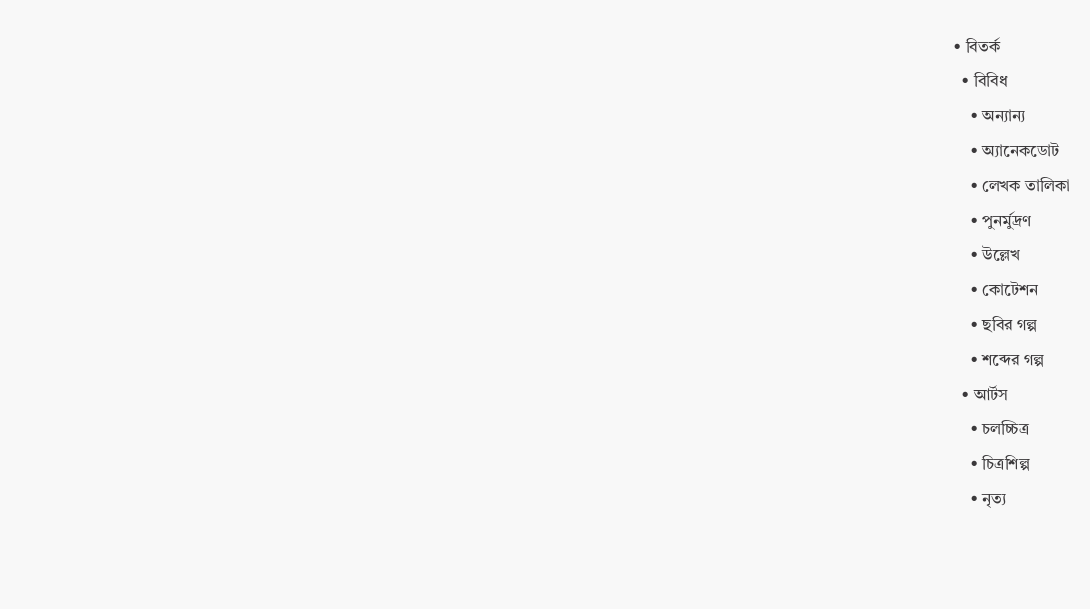• বিতর্ক
  • বিবিধ
    • অন্যান্য
    • অ্যানেকডোট
    • লেখক তালিকা
    • পুনর্মুদ্রণ
    • উল্লেখ
    • কোটেশন
    • ছবির গল্প
    • শব্দের গল্প
  • আর্টস
    • চলচ্চিত্র
    • চিত্রশিল্প
    • নৃত্য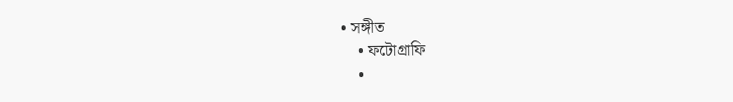• সঙ্গীত
    • ফটোগ্রাফি
    •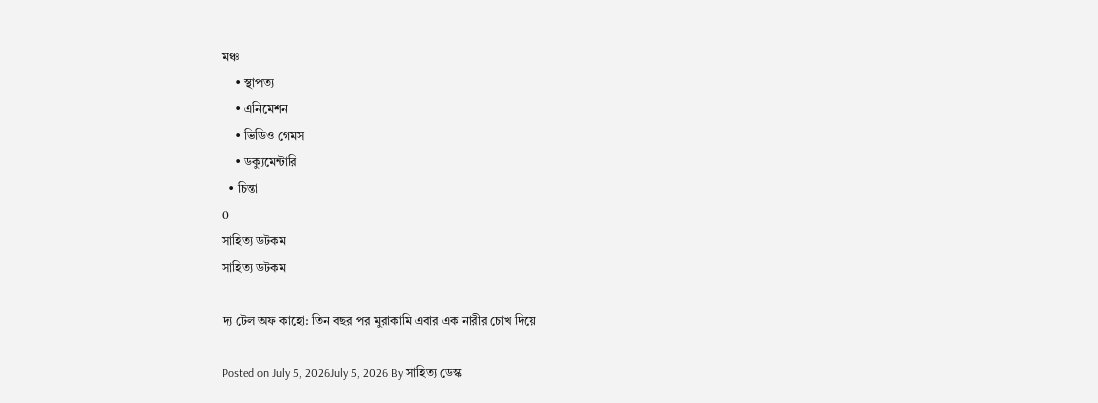মঞ্চ
    • স্থাপত্য
    • এনিমেশন
    • ভিডিও গেমস
    • ডক্যুমেন্টারি
  • চিন্তা
0
সাহিত্য ডটকম
সাহিত্য ডটকম

দ্য টেল অফ কাহো: তিন বছর পর মুরাকামি এবার এক নারীর চোখ দিয়ে

Posted on July 5, 2026July 5, 2026 By সাহিত্য ডেস্ক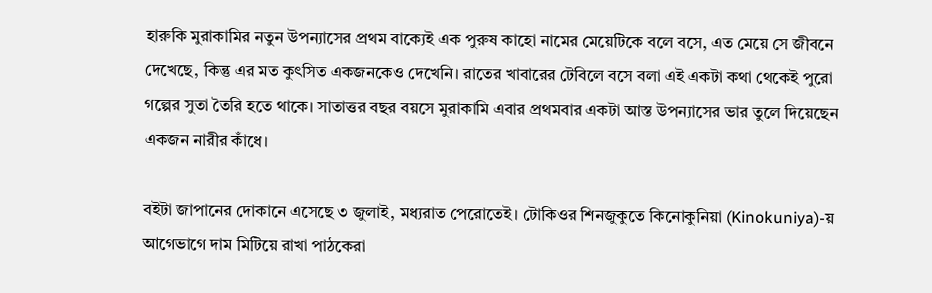হারুকি মুরাকামির নতুন উপন্যাসের প্রথম বাক্যেই এক পুরুষ কাহো নামের মেয়েটিকে বলে বসে, এত মেয়ে সে জীবনে দেখেছে, কিন্তু এর মত কুৎসিত একজনকেও দেখেনি। রাতের খাবারের টেবিলে বসে বলা এই একটা কথা থেকেই পুরো গল্পের সুতা তৈরি হতে থাকে। সাতাত্তর বছর বয়সে মুরাকামি এবার প্রথমবার একটা আস্ত উপন্যাসের ভার তুলে দিয়েছেন একজন নারীর কাঁধে।

বইটা জাপানের দোকানে এসেছে ৩ জুলাই, মধ্যরাত পেরোতেই। টোকিওর শিনজুকুতে কিনোকুনিয়া (Kinokuniya)-য় আগেভাগে দাম মিটিয়ে রাখা পাঠকেরা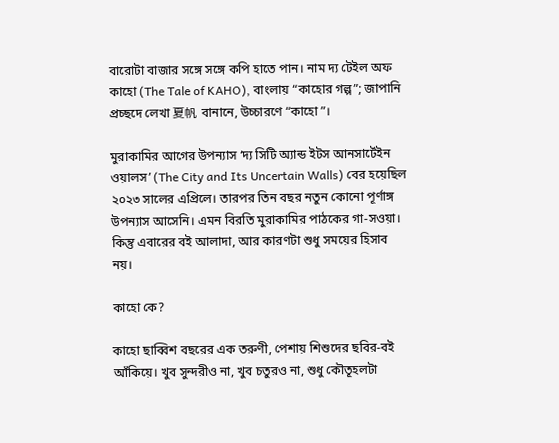বারোটা বাজার সঙ্গে সঙ্গে কপি হাতে পান। নাম দ্য টেইল অফ কাহো (The Tale of KAHO), বাংলায় “কাহোর গল্প”; জাপানি প্রচ্ছদে লেখা 夏帆 বানানে, উচ্চারণে “কাহো”।

মুরাকামির আগের উপন্যাস ‘দ্য সিটি অ্যান্ড ইটস আনসার্টেইন ওয়ালস’ (The City and Its Uncertain Walls) বের হয়েছিল ২০২৩ সালের এপ্রিলে। তারপর তিন বছর নতুন কোনো পূর্ণাঙ্গ উপন্যাস আসেনি। এমন বিরতি মুরাকামির পাঠকের গা-সওয়া। কিন্তু এবারের বই আলাদা, আর কারণটা শুধু সময়ের হিসাব নয়।

কাহো কে?

কাহো ছাব্বিশ বছরের এক তরুণী, পেশায় শিশুদের ছবির-বই আঁকিয়ে। খুব সুন্দরীও না, খুব চতুরও না, শুধু কৌতূহলটা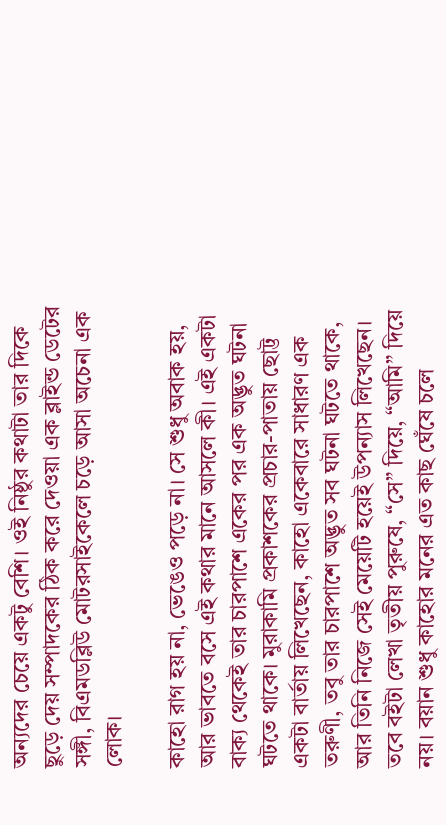অন্যদের চেয়ে একটু বেশি। ওই নিষ্ঠুর কথাটা তার দিকে ছুড়ে দেয় সম্পাদকের ঠিক করে দেওয়া এক ব্লাইন্ড ডেটের সঙ্গী, বিএমডব্লিউ মোটরসাইকেলে চড়ে আসা অচেনা এক লোক।

কাহো রাগ হয় না, ভেঙেও পড়ে না। সে শুধু অবাক হয়, আর ভাবতে বসে এই কথার মানে আসলে কী। এই একটা বাক্য থেকেই তার চারপাশে একের পর এক অদ্ভুত ঘটনা ঘটতে থাকে। মুরাকামি প্রকাশকের প্রচার-পাতায় ছোট্ট একটা বার্তায় লিখেছেন, কাহো একেবারে সাধারণ এক তরুণী, তবু তার চারপাশে অদ্ভুত সব ঘটনা ঘটতে থাকে, আর তিনি নিজে সেই মেয়েটি হয়েই উপন্যাস লিখেছেন। তবে বইটা লেখা তৃতীয় পুরুষে, “সে” দিয়ে, “আমি” দিয়ে নয়। বয়ান শুধু কাহোর মনের এত কাছ ঘেঁষে চলে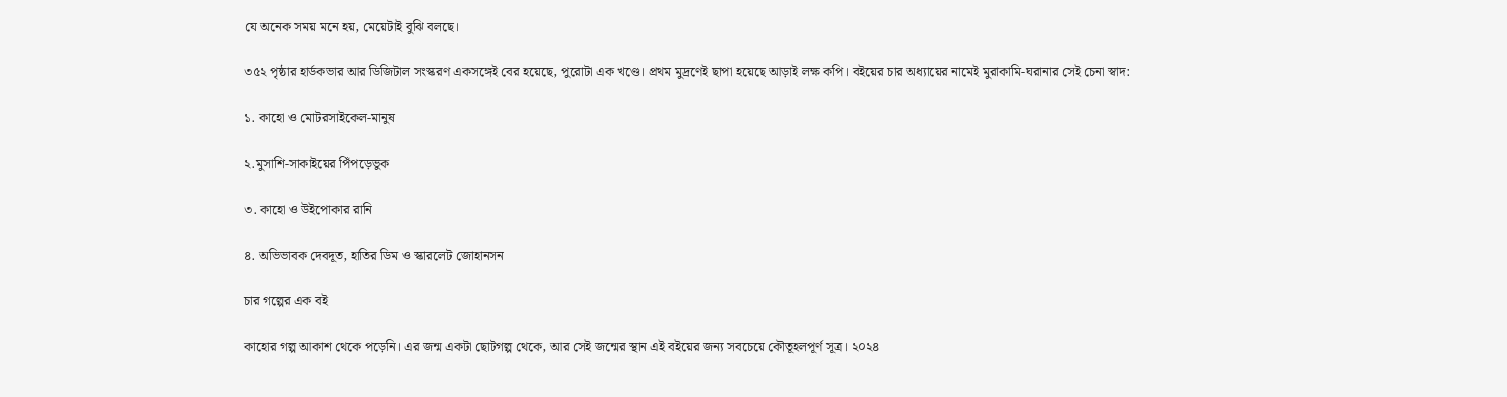যে অনেক সময় মনে হয়, মেয়েটাই বুঝি বলছে।

৩৫২ পৃষ্ঠার হার্ডকভার আর ডিজিটাল সংস্করণ একসঙ্গেই বের হয়েছে, পুরোটা এক খণ্ডে। প্রথম মুদ্রণেই ছাপা হয়েছে আড়াই লক্ষ কপি। বইয়ের চার অধ্যায়ের নামেই মুরাকামি-ঘরানার সেই চেনা স্বাদ:

১. কাহো ও মোটরসাইকেল-মানুষ

২.মুসাশি-সাকাইয়ের পিঁপড়েভুক

৩. কাহো ও উইপোকার রানি

৪. অভিভাবক দেবদূত, হাতির ডিম ও স্কারলেট জোহানসন

চার গল্পের এক বই

কাহোর গল্প আকাশ থেকে পড়েনি। এর জন্ম একটা ছোটগল্প থেকে, আর সেই জন্মের স্থান এই বইয়ের জন্য সবচেয়ে কৌতূহলপূর্ণ সূত্র। ২০২৪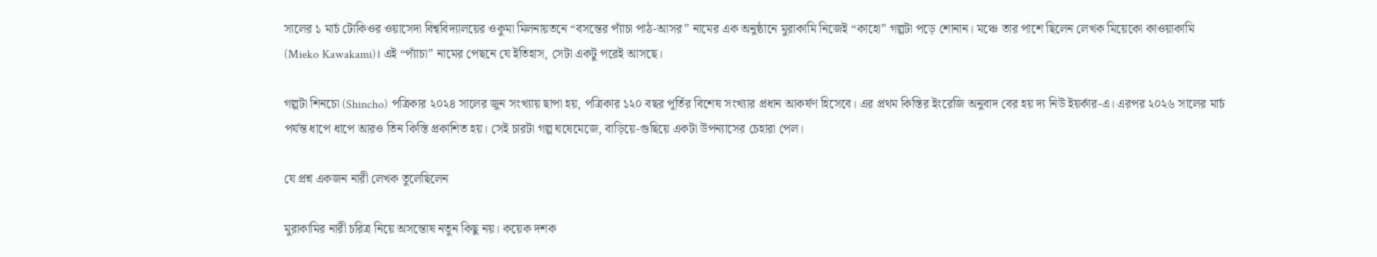সালের ১ মার্চ টোকিওর ওয়াসেদা বিশ্ববিদ্যালয়ের ওকুমা মিলনায়তনে “বসন্তের প্যাঁচা পাঠ-আসর” নামের এক অনুষ্ঠানে মুরাকামি নিজেই “কাহো” গল্পটা পড়ে শোনান। মঞ্চে তার পাশে ছিলেন লেখক মিয়েকো কাওয়াকামি (Mieko Kawakami)। এই “প্যাঁচা” নামের পেছনে যে ইতিহাস, সেটা একটু পরেই আসছে।

গল্পটা শিনচো (Shincho) পত্রিকার ২০২৪ সালের জুন সংখ্যায় ছাপা হয়, পত্রিকার ১২০ বছর পূর্তির বিশেষ সংখ্যার প্রধান আকর্ষণ হিসেবে। এর প্রথম কিস্তির ইংরেজি অনুবাদ বের হয় দ্য নিউ ইয়র্কার-এ। এরপর ২০২৬ সালের মার্চ পর্যন্ত ধাপে ধাপে আরও তিন কিস্তি প্রকাশিত হয়। সেই চারটা গল্প ঘষেমেজে, বাড়িয়ে-গুছিয়ে একটা উপন্যাসের চেহারা পেল।

যে প্রশ্ন একজন নারী লেখক তুলেছিলেন

মুরাকামির নারী চরিত্র নিয়ে অসন্তোষ নতুন কিছু নয়। কয়েক দশক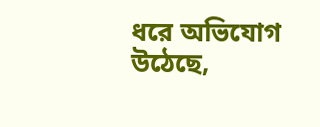ধরে অভিযোগ উঠেছে,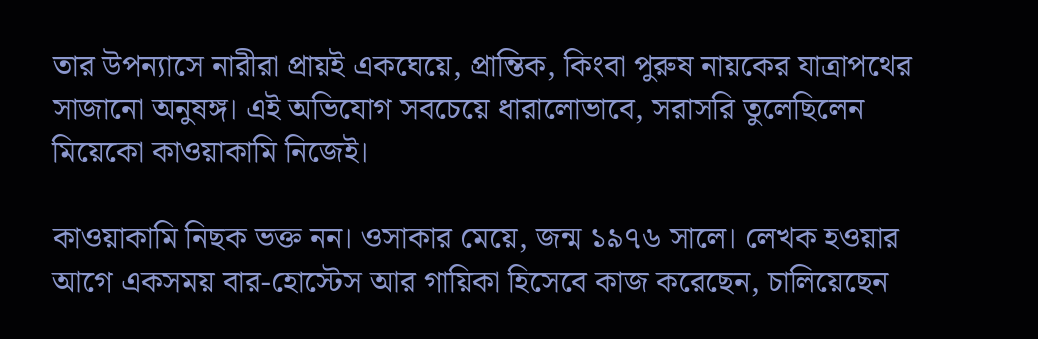তার উপন্যাসে নারীরা প্রায়ই একঘেয়ে, প্রান্তিক, কিংবা পুরুষ নায়কের যাত্রাপথের সাজানো অনুষঙ্গ। এই অভিযোগ সবচেয়ে ধারালোভাবে, সরাসরি তুলেছিলেন মিয়েকো কাওয়াকামি নিজেই।

কাওয়াকামি নিছক ভক্ত নন। ওসাকার মেয়ে, জন্ম ১৯৭৬ সালে। লেখক হওয়ার আগে একসময় বার-হোস্টেস আর গায়িকা হিসেবে কাজ করেছেন, চালিয়েছেন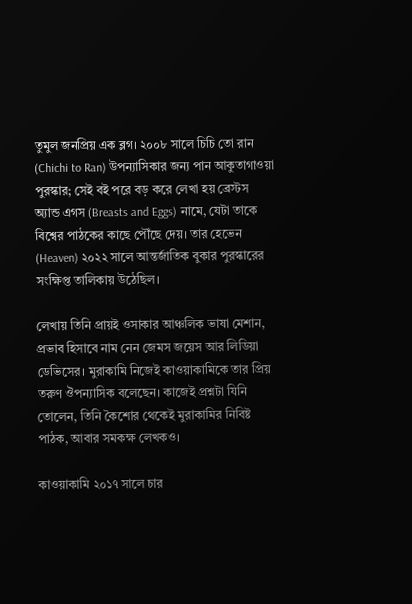তুমুল জনপ্রিয় এক ব্লগ। ২০০৮ সালে চিচি তো রান (Chichi to Ran) উপন্যাসিকার জন্য পান আকুতাগাওয়া পুরস্কার; সেই বই পরে বড় করে লেখা হয় ব্রেস্টস অ্যান্ড এগস (Breasts and Eggs) নামে, যেটা তাকে বিশ্বের পাঠকের কাছে পৌঁছে দেয়। তার হেভেন (Heaven) ২০২২ সালে আন্তর্জাতিক বুকার পুরস্কারের সংক্ষিপ্ত তালিকায় উঠেছিল।

লেখায় তিনি প্রায়ই ওসাকার আঞ্চলিক ভাষা মেশান, প্রভাব হিসাবে নাম নেন জেমস জয়েস আর লিডিয়া ডেভিসের। মুরাকামি নিজেই কাওয়াকামিকে তার প্রিয় তরুণ ঔপন্যাসিক বলেছেন। কাজেই প্রশ্নটা যিনি তোলেন, তিনি কৈশোর থেকেই মুরাকামির নিবিষ্ট পাঠক, আবার সমকক্ষ লেখকও।

কাওয়াকামি ২০১৭ সালে চার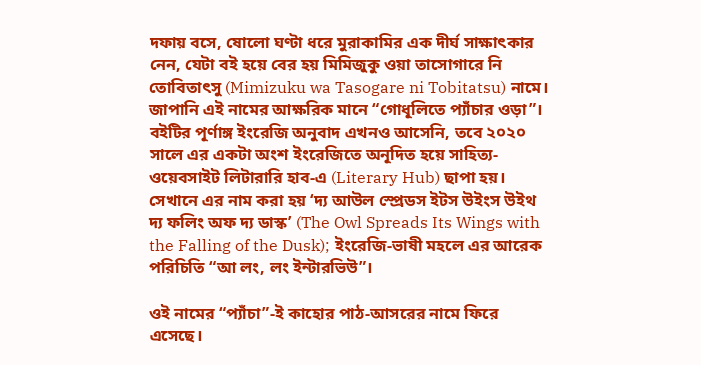দফায় বসে, ষোলো ঘণ্টা ধরে মুরাকামির এক দীর্ঘ সাক্ষাৎকার নেন, যেটা বই হয়ে বের হয় মিমিজুকু ওয়া তাসোগারে নি তোবিতাৎসু (Mimizuku wa Tasogare ni Tobitatsu) নামে। জাপানি এই নামের আক্ষরিক মানে “গোধূলিতে প্যাঁচার ওড়া”। বইটির পূর্ণাঙ্গ ইংরেজি অনুবাদ এখনও আসেনি, তবে ২০২০ সালে এর একটা অংশ ইংরেজিতে অনূদিত হয়ে সাহিত্য-ওয়েবসাইট লিটারারি হাব-এ (Literary Hub) ছাপা হয়। সেখানে এর নাম করা হয় ‘দ্য আউল স্প্রেডস ইটস উইংস উইথ দ্য ফলিং অফ দ্য ডাস্ক’ (The Owl Spreads Its Wings with the Falling of the Dusk); ইংরেজি-ভাষী মহলে এর আরেক পরিচিতি “আ লং, লং ইন্টারভিউ”।

ওই নামের “প্যাঁচা”-ই কাহোর পাঠ-আসরের নামে ফিরে এসেছে।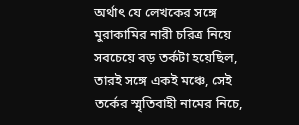অর্থাৎ যে লেখকের সঙ্গে মুরাকামির নারী চরিত্র নিয়ে সবচেয়ে বড় তর্কটা হয়েছিল, তারই সঙ্গে একই মঞ্চে, সেই তর্কের স্মৃতিবাহী নামের নিচে,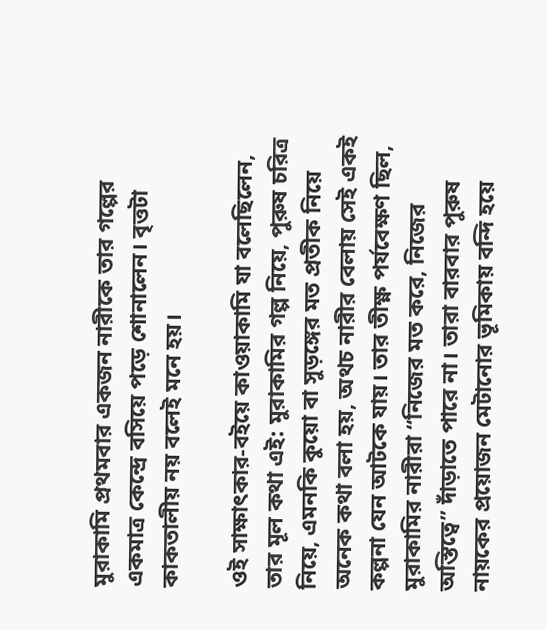মুরাকামি প্রথমবার একজন নারীকে তার গল্পের একমাত্র কেন্দ্রে বসিয়ে পড়ে শোনালেন। বৃত্তটা কাকতালীয় নয় বলেই মনে হয়।

ওই সাক্ষাৎকার-বইয়ে কাওয়াকামি যা বলেছিলেন, তার মূল কথা এই: মুরাকামির গল্প নিয়ে, পুরুষ চরিত্র নিয়ে, এমনকি কুয়ো বা সুড়ঙ্গের মত প্রতীক নিয়ে অনেক কথা বলা হয়, অথচ নারীর বেলায় সেই একই কল্পনা যেন আটকে যায়। তার তীক্ষ্ণ পর্যবেক্ষণ ছিল, মুরাকামির নারীরা “নিজের মত করে, নিজের অস্তিত্বে” দাঁড়াতে পারে না। তারা বারবার পুরুষ নায়কের প্রয়োজন মেটানোর ভূমিকায় বন্দি হয়ে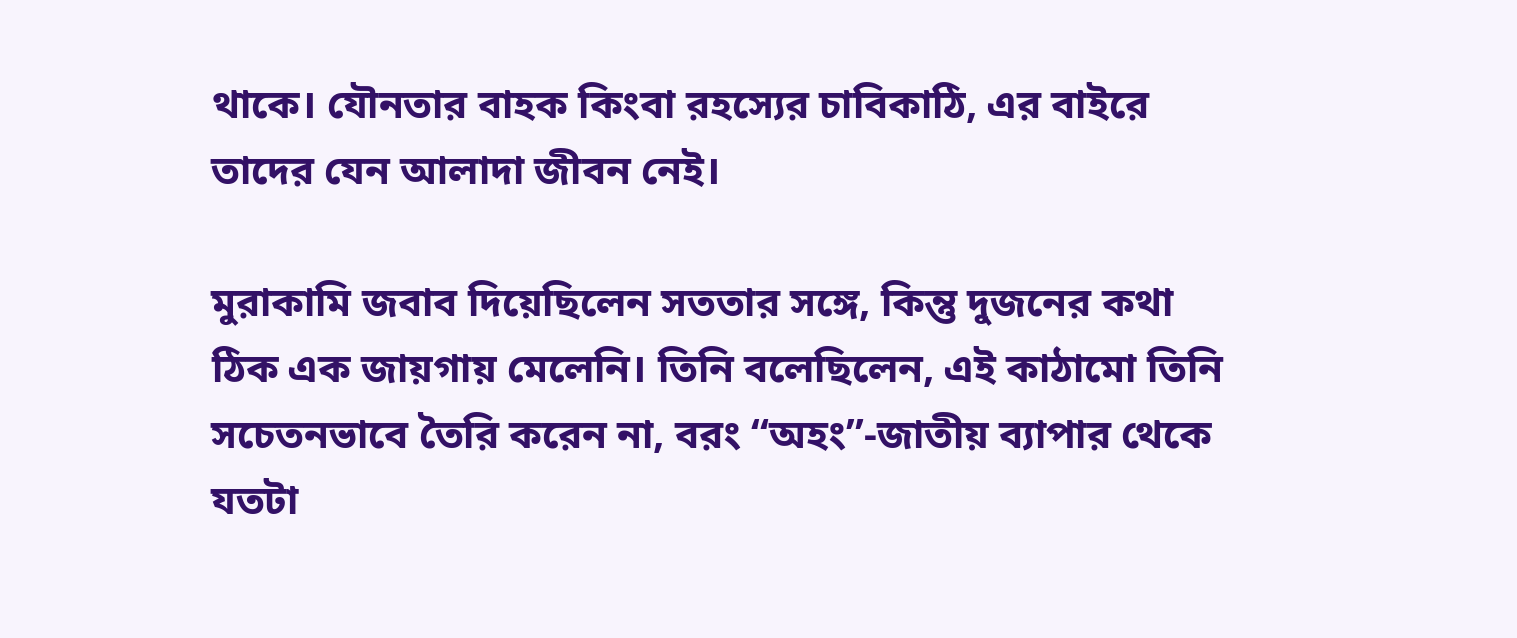থাকে। যৌনতার বাহক কিংবা রহস্যের চাবিকাঠি, এর বাইরে তাদের যেন আলাদা জীবন নেই।

মুরাকামি জবাব দিয়েছিলেন সততার সঙ্গে, কিন্তু দুজনের কথা ঠিক এক জায়গায় মেলেনি। তিনি বলেছিলেন, এই কাঠামো তিনি সচেতনভাবে তৈরি করেন না, বরং “অহং”-জাতীয় ব্যাপার থেকে যতটা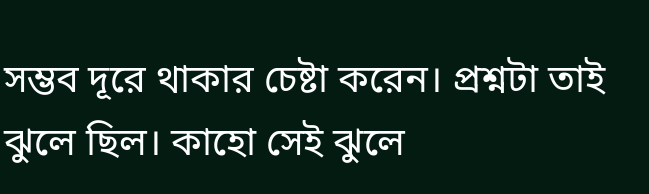সম্ভব দূরে থাকার চেষ্টা করেন। প্রশ্নটা তাই ঝুলে ছিল। কাহো সেই ঝুলে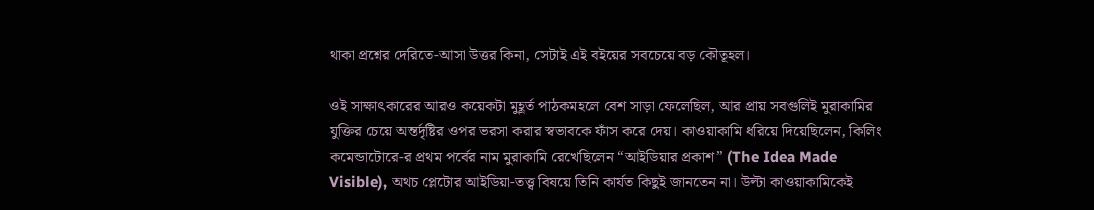থাকা প্রশ্নের দেরিতে-আসা উত্তর কিনা, সেটাই এই বইয়ের সবচেয়ে বড় কৌতূহল।

ওই সাক্ষাৎকারের আরও কয়েকটা মুহূর্ত পাঠকমহলে বেশ সাড়া ফেলেছিল, আর প্রায় সবগুলিই মুরাকামির যুক্তির চেয়ে অন্তর্দৃষ্টির ওপর ভরসা করার স্বভাবকে ফাঁস করে দেয়। কাওয়াকামি ধরিয়ে দিয়েছিলেন, কিলিং কমেন্ডাটোরে-র প্রথম পর্বের নাম মুরাকামি রেখেছিলেন “আইডিয়ার প্রকাশ” (The Idea Made Visible), অথচ প্লেটোর আইডিয়া-তত্ত্ব বিষয়ে তিনি কার্যত কিছুই জানতেন না। উল্টা কাওয়াকামিকেই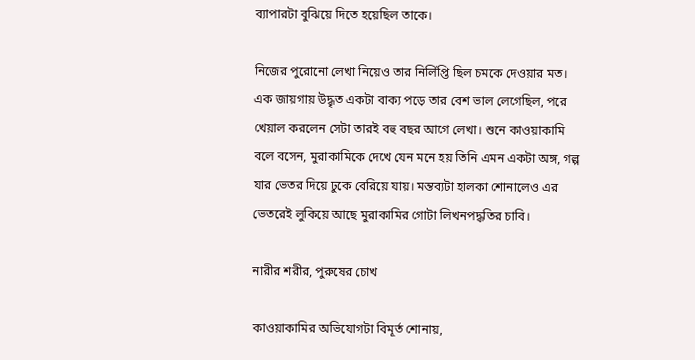ব্যাপারটা বুঝিয়ে দিতে হয়েছিল তাকে।

নিজের পুরোনো লেখা নিয়েও তার নির্লিপ্তি ছিল চমকে দেওয়ার মত। এক জায়গায় উদ্ধৃত একটা বাক্য পড়ে তার বেশ ভাল লেগেছিল, পরে খেয়াল করলেন সেটা তারই বহু বছর আগে লেখা। শুনে কাওয়াকামি বলে বসেন, মুরাকামিকে দেখে যেন মনে হয় তিনি এমন একটা অঙ্গ, গল্প যার ভেতর দিয়ে ঢুকে বেরিয়ে যায়। মন্তব্যটা হালকা শোনালেও এর ভেতরেই লুকিয়ে আছে মুরাকামির গোটা লিখনপদ্ধতির চাবি।

নারীর শরীর, পুরুষের চোখ

কাওয়াকামির অভিযোগটা বিমূর্ত শোনায়,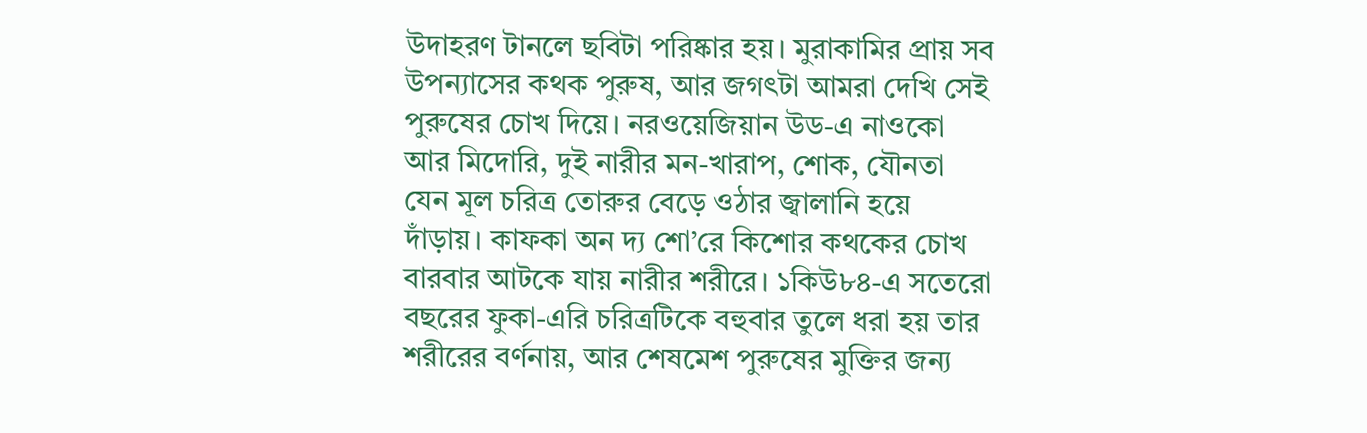উদাহরণ টানলে ছবিটা পরিষ্কার হয়। মুরাকামির প্রায় সব উপন্যাসের কথক পুরুষ, আর জগৎটা আমরা দেখি সেই পুরুষের চোখ দিয়ে। নরওয়েজিয়ান উড-এ নাওকো আর মিদোরি, দুই নারীর মন-খারাপ, শোক, যৌনতা যেন মূল চরিত্র তোরুর বেড়ে ওঠার জ্বালানি হয়ে দাঁড়ায়। কাফকা অন দ্য শো’রে কিশোর কথকের চোখ বারবার আটকে যায় নারীর শরীরে। ১কিউ৮৪-এ সতেরো বছরের ফুকা-এরি চরিত্রটিকে বহুবার তুলে ধরা হয় তার শরীরের বর্ণনায়, আর শেষমেশ পুরুষের মুক্তির জন্য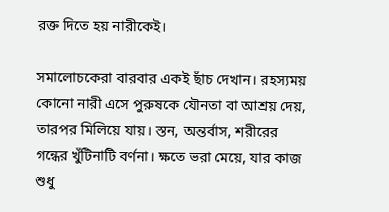রক্ত দিতে হয় নারীকেই।

সমালোচকেরা বারবার একই ছাঁচ দেখান। রহস্যময় কোনো নারী এসে পুরুষকে যৌনতা বা আশ্রয় দেয়, তারপর মিলিয়ে যায়। স্তন, অন্তর্বাস, শরীরের গন্ধের খুঁটিনাটি বর্ণনা। ক্ষতে ভরা মেয়ে, যার কাজ শুধু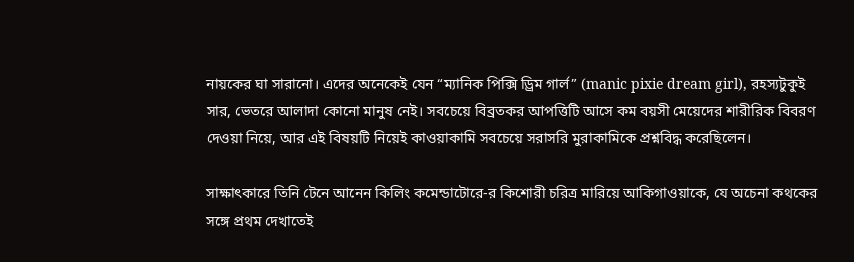নায়কের ঘা সারানো। এদের অনেকেই যেন “ম্যানিক পিক্সি ড্রিম গার্ল” (manic pixie dream girl), রহস্যটুকুই সার, ভেতরে আলাদা কোনো মানুষ নেই। সবচেয়ে বিব্রতকর আপত্তিটি আসে কম বয়সী মেয়েদের শারীরিক বিবরণ দেওয়া নিয়ে, আর এই বিষয়টি নিয়েই কাওয়াকামি সবচেয়ে সরাসরি মুরাকামিকে প্রশ্নবিদ্ধ করেছিলেন।

সাক্ষাৎকারে তিনি টেনে আনেন কিলিং কমেন্ডাটোরে-র কিশোরী চরিত্র মারিয়ে আকিগাওয়াকে, যে অচেনা কথকের সঙ্গে প্রথম দেখাতেই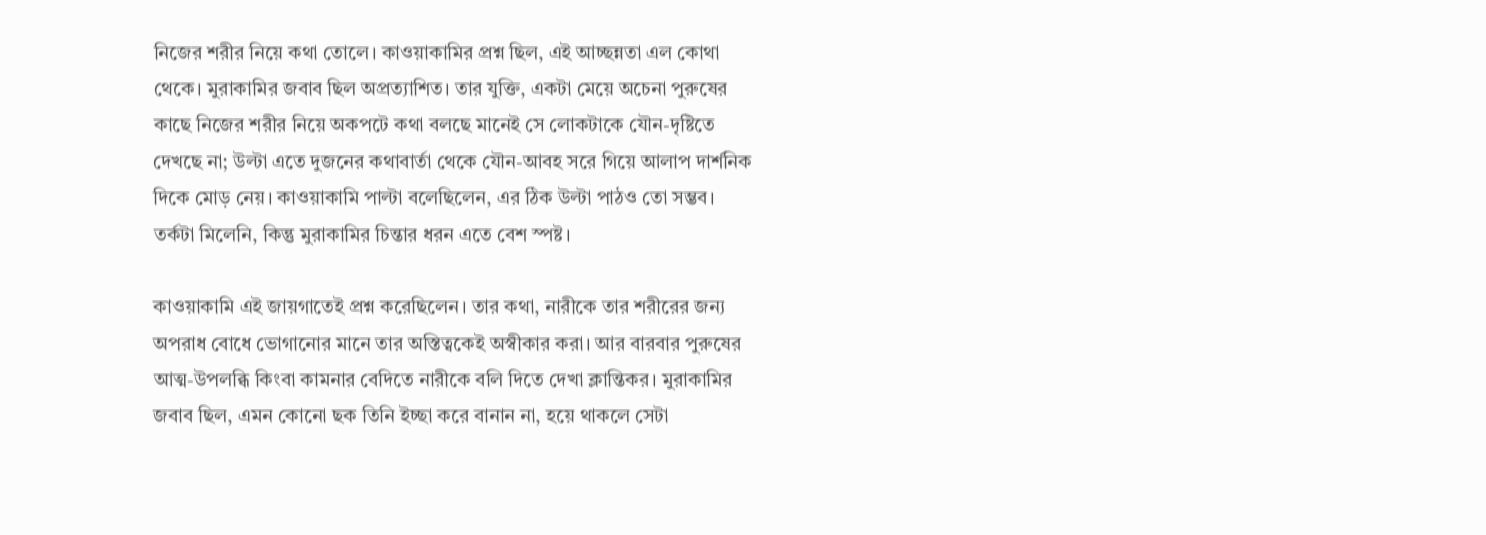নিজের শরীর নিয়ে কথা তোলে। কাওয়াকামির প্রশ্ন ছিল, এই আচ্ছন্নতা এল কোথা থেকে। মুরাকামির জবাব ছিল অপ্রত্যাশিত। তার যুক্তি, একটা মেয়ে অচেনা পুরুষের কাছে নিজের শরীর নিয়ে অকপটে কথা বলছে মানেই সে লোকটাকে যৌন-দৃষ্টিতে দেখছে না; উল্টা এতে দুজনের কথাবার্তা থেকে যৌন-আবহ সরে গিয়ে আলাপ দার্শনিক দিকে মোড় নেয়। কাওয়াকামি পাল্টা বলেছিলেন, এর ঠিক উল্টা পাঠও তো সম্ভব। তর্কটা মিলেনি, কিন্তু মুরাকামির চিন্তার ধরন এতে বেশ স্পষ্ট।

কাওয়াকামি এই জায়গাতেই প্রশ্ন করেছিলেন। তার কথা, নারীকে তার শরীরের জন্য অপরাধ বোধে ভোগানোর মানে তার অস্তিত্বকেই অস্বীকার করা। আর বারবার পুরুষের আত্ম-উপলব্ধি কিংবা কামনার বেদিতে নারীকে বলি দিতে দেখা ক্লান্তিকর। মুরাকামির জবাব ছিল, এমন কোনো ছক তিনি ইচ্ছা করে বানান না, হয়ে থাকলে সেটা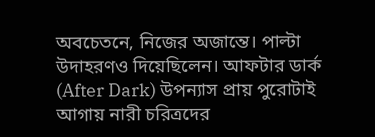অবচেতনে, নিজের অজান্তে। পাল্টা উদাহরণও দিয়েছিলেন। আফটার ডার্ক (After Dark) উপন্যাস প্রায় পুরোটাই আগায় নারী চরিত্রদের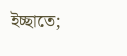ইচ্ছাতে;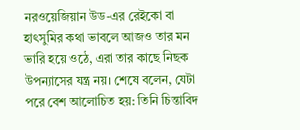নরওয়েজিয়ান উড-এর রেইকো বা হাৎসুমির কথা ভাবলে আজও তার মন ভারি হয়ে ওঠে, এরা তার কাছে নিছক উপন্যাসের যন্ত্র নয়। শেষে বলেন, যেটা পরে বেশ আলোচিত হয়: তিনি চিন্তাবিদ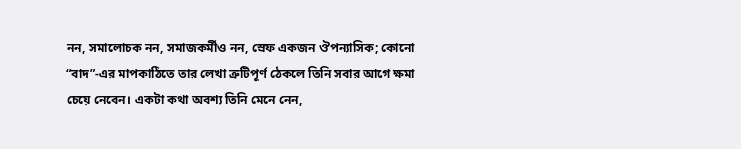নন, সমালোচক নন, সমাজকর্মীও নন, স্রেফ একজন ঔপন্যাসিক; কোনো “বাদ”-এর মাপকাঠিতে তার লেখা ত্রুটিপূর্ণ ঠেকলে তিনি সবার আগে ক্ষমা চেয়ে নেবেন। একটা কথা অবশ্য তিনি মেনে নেন,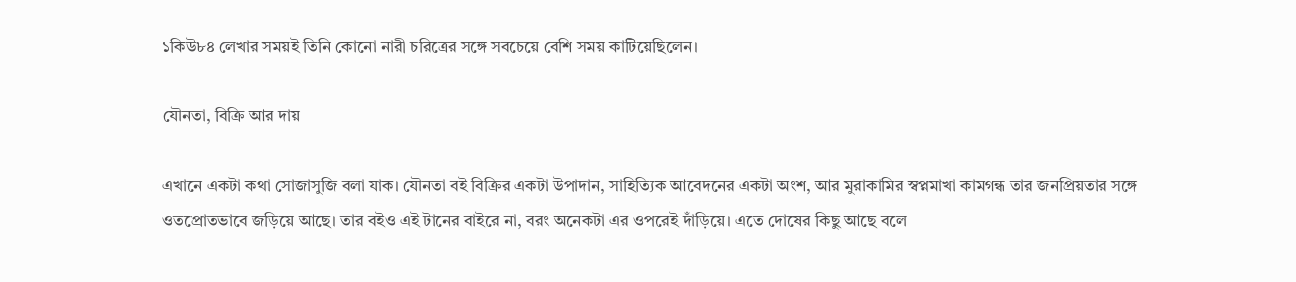১কিউ৮৪ লেখার সময়ই তিনি কোনো নারী চরিত্রের সঙ্গে সবচেয়ে বেশি সময় কাটিয়েছিলেন।

যৌনতা, বিক্রি আর দায়

এখানে একটা কথা সোজাসুজি বলা যাক। যৌনতা বই বিক্রির একটা উপাদান, সাহিত্যিক আবেদনের একটা অংশ, আর মুরাকামির স্বপ্নমাখা কামগন্ধ তার জনপ্রিয়তার সঙ্গে ওতপ্রোতভাবে জড়িয়ে আছে। তার বইও এই টানের বাইরে না, বরং অনেকটা এর ওপরেই দাঁড়িয়ে। এতে দোষের কিছু আছে বলে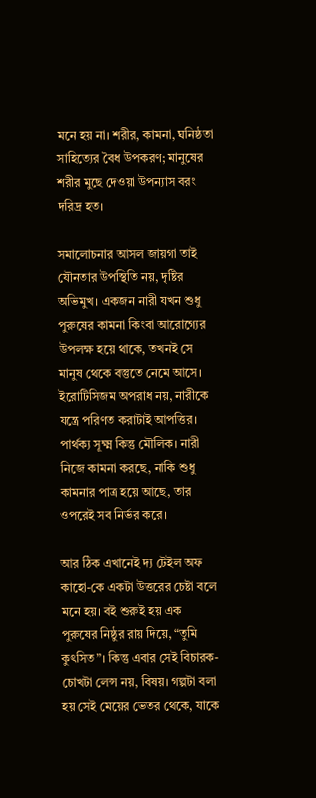মনে হয় না। শরীর, কামনা, ঘনিষ্ঠতা সাহিত্যের বৈধ উপকরণ; মানুষের শরীর মুছে দেওয়া উপন্যাস বরং দরিদ্র হত।

সমালোচনার আসল জায়গা তাই যৌনতার উপস্থিতি নয়, দৃষ্টির অভিমুখ। একজন নারী যখন শুধু পুরুষের কামনা কিংবা আরোগ্যের উপলক্ষ হয়ে থাকে, তখনই সে মানুষ থেকে বস্তুতে নেমে আসে। ইরোটিসিজম অপরাধ নয়, নারীকে যন্ত্রে পরিণত করাটাই আপত্তির। পার্থক্য সূক্ষ্ম কিন্তু মৌলিক। নারী নিজে কামনা করছে, নাকি শুধু কামনার পাত্র হয়ে আছে, তার ওপরেই সব নির্ভর করে।

আর ঠিক এখানেই দ্য টেইল অফ কাহো-কে একটা উত্তরের চেষ্টা বলে মনে হয়। বই শুরুই হয় এক পুরুষের নিষ্ঠুর রায় দিয়ে, “তুমি কুৎসিত”। কিন্তু এবার সেই বিচারক-চোখটা লেন্স নয়, বিষয়। গল্পটা বলা হয় সেই মেয়ের ভেতর থেকে, যাকে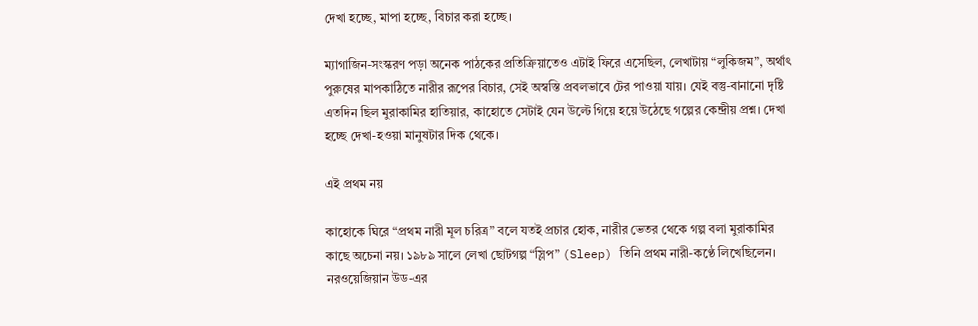দেখা হচ্ছে, মাপা হচ্ছে, বিচার করা হচ্ছে।

ম্যাগাজিন-সংস্করণ পড়া অনেক পাঠকের প্রতিক্রিয়াতেও এটাই ফিরে এসেছিল, লেখাটায় “লুকিজম”, অর্থাৎ পুরুষের মাপকাঠিতে নারীর রূপের বিচার, সেই অস্বস্তি প্রবলভাবে টের পাওয়া যায়। যেই বস্তু-বানানো দৃষ্টি এতদিন ছিল মুরাকামির হাতিয়ার, কাহোতে সেটাই যেন উল্টে গিয়ে হয়ে উঠেছে গল্পের কেন্দ্রীয় প্রশ্ন। দেখা হচ্ছে দেখা-হওয়া মানুষটার দিক থেকে।

এই প্রথম নয়

কাহোকে ঘিরে “প্রথম নারী মূল চরিত্র” বলে যতই প্রচার হোক, নারীর ভেতর থেকে গল্প বলা মুরাকামির কাছে অচেনা নয়। ১৯৮৯ সালে লেখা ছোটগল্প “স্লিপ” (Sleep) তিনি প্রথম নারী-কণ্ঠে লিখেছিলেন। নরওয়েজিয়ান উড-এর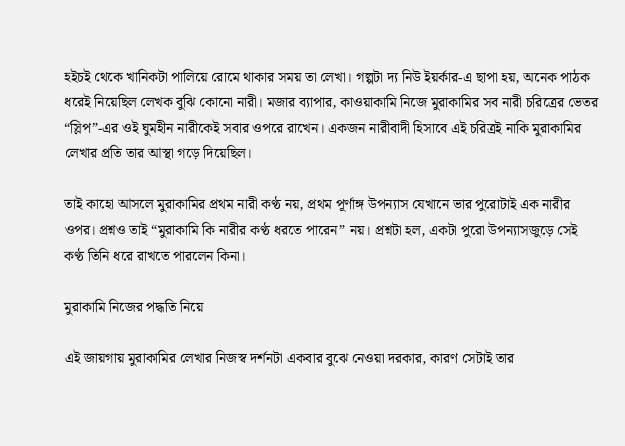হইচই থেকে খানিকটা পালিয়ে রোমে থাকার সময় তা লেখা। গল্পটা দ্য নিউ ইয়র্কার-এ ছাপা হয়, অনেক পাঠক ধরেই নিয়েছিল লেখক বুঝি কোনো নারী। মজার ব্যাপার, কাওয়াকামি নিজে মুরাকামির সব নারী চরিত্রের ভেতর “স্লিপ”-এর ওই ঘুমহীন নারীকেই সবার ওপরে রাখেন। একজন নারীবাদী হিসাবে এই চরিত্রই নাকি মুরাকামির লেখার প্রতি তার আস্থা গড়ে দিয়েছিল।

তাই কাহো আসলে মুরাকামির প্রথম নারী কণ্ঠ নয়, প্রথম পূর্ণাঙ্গ উপন্যাস যেখানে ভার পুরোটাই এক নারীর ওপর। প্রশ্নও তাই “মুরাকামি কি নারীর কণ্ঠ ধরতে পারেন” নয়। প্রশ্নটা হল, একটা পুরো উপন্যাসজুড়ে সেই কণ্ঠ তিনি ধরে রাখতে পারলেন কিনা।

মুরাকামি নিজের পদ্ধতি নিয়ে

এই জায়গায় মুরাকামির লেখার নিজস্ব দর্শনটা একবার বুঝে নেওয়া দরকার, কারণ সেটাই তার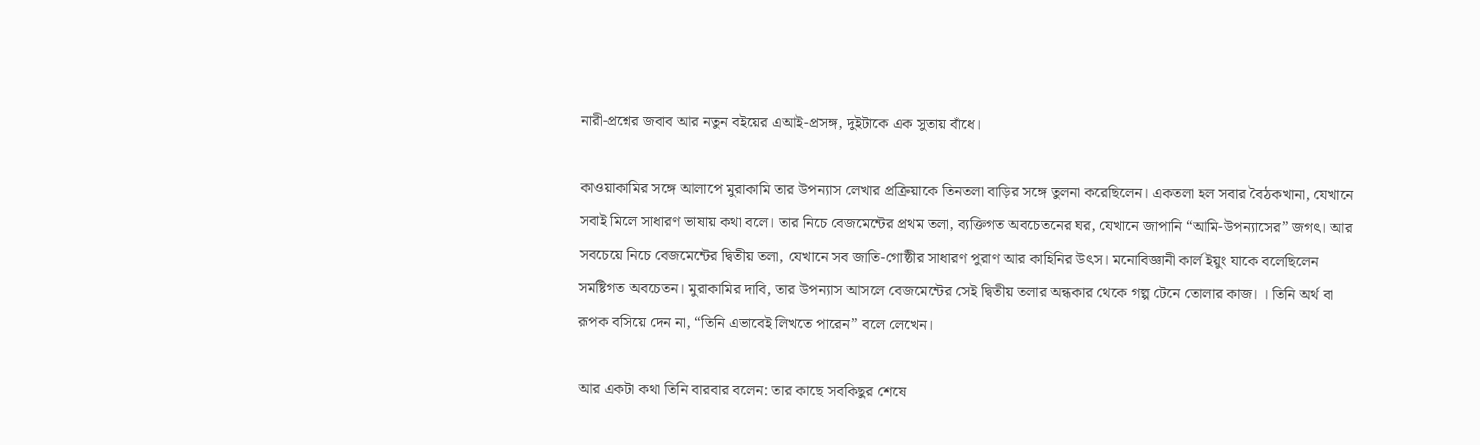নারী-প্রশ্নের জবাব আর নতুন বইয়ের এআই-প্রসঙ্গ, দুইটাকে এক সুতায় বাঁধে।

কাওয়াকামির সঙ্গে আলাপে মুরাকামি তার উপন্যাস লেখার প্রক্রিয়াকে তিনতলা বাড়ির সঙ্গে তুলনা করেছিলেন। একতলা হল সবার বৈঠকখানা, যেখানে সবাই মিলে সাধারণ ভাষায় কথা বলে। তার নিচে বেজমেন্টের প্রথম তলা, ব্যক্তিগত অবচেতনের ঘর, যেখানে জাপানি “আমি-উপন্যাসের” জগৎ। আর সবচেয়ে নিচে বেজমেন্টের দ্বিতীয় তলা, যেখানে সব জাতি-গোষ্ঠীর সাধারণ পুরাণ আর কাহিনির উৎস। মনোবিজ্ঞানী কার্ল ইয়ুং যাকে বলেছিলেন সমষ্টিগত অবচেতন। মুরাকামির দাবি, তার উপন্যাস আসলে বেজমেন্টের সেই দ্বিতীয় তলার অন্ধকার থেকে গল্প টেনে তোলার কাজ। । তিনি অর্থ বা রূপক বসিয়ে দেন না, “তিনি এভাবেই লিখতে পারেন” বলে লেখেন।

আর একটা কথা তিনি বারবার বলেন: তার কাছে সবকিছুর শেষে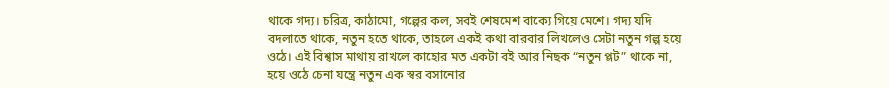থাকে গদ্য। চরিত্র, কাঠামো, গল্পের কল, সবই শেষমেশ বাক্যে গিয়ে মেশে। গদ্য যদি বদলাতে থাকে, নতুন হতে থাকে, তাহলে একই কথা বারবার লিখলেও সেটা নতুন গল্প হয়ে ওঠে। এই বিশ্বাস মাথায় রাখলে কাহোর মত একটা বই আর নিছক “নতুন প্লট” থাকে না, হয়ে ওঠে চেনা যন্ত্রে নতুন এক স্বর বসানোর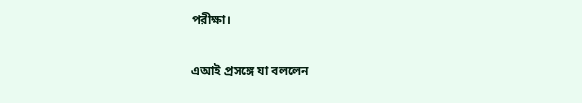পরীক্ষা।

এআই প্রসঙ্গে যা বললেন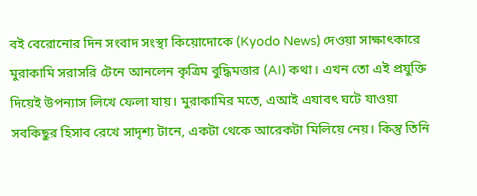বই বেরোনোর দিন সংবাদ সংস্থা কিয়োদোকে (Kyodo News) দেওয়া সাক্ষাৎকারে মুরাকামি সরাসরি টেনে আনলেন কৃত্রিম বুদ্ধিমত্তার (AI) কথা। এখন তো এই প্রযুক্তি দিয়েই উপন্যাস লিখে ফেলা যায়। মুরাকামির মতে, এআই এযাবৎ ঘটে যাওয়া সবকিছুর হিসাব রেখে সাদৃশ্য টানে, একটা থেকে আরেকটা মিলিয়ে নেয়। কিন্তু তিনি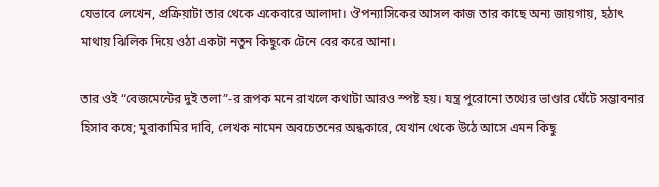যেভাবে লেখেন, প্রক্রিয়াটা তার থেকে একেবারে আলাদা। ঔপন্যাসিকের আসল কাজ তার কাছে অন্য জায়গায়, হঠাৎ মাথায় ঝিলিক দিয়ে ওঠা একটা নতুন কিছুকে টেনে বের করে আনা।

তার ওই “বেজমেন্টের দুই তলা”-র রূপক মনে রাখলে কথাটা আরও স্পষ্ট হয়। যন্ত্র পুরোনো তথ্যের ভাণ্ডার ঘেঁটে সম্ভাবনার হিসাব কষে; মুরাকামির দাবি, লেখক নামেন অবচেতনের অন্ধকারে, যেখান থেকে উঠে আসে এমন কিছু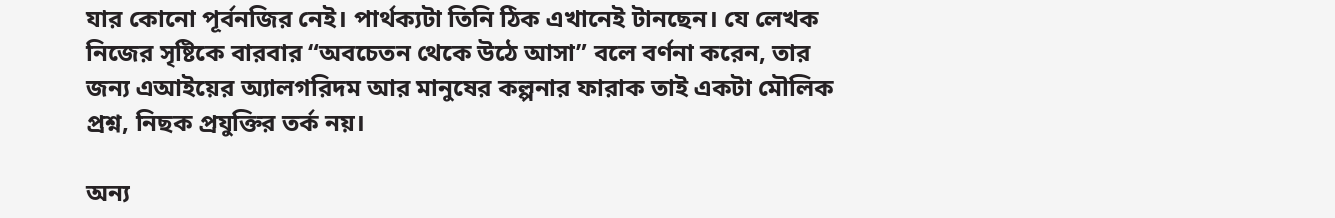যার কোনো পূর্বনজির নেই। পার্থক্যটা তিনি ঠিক এখানেই টানছেন। যে লেখক নিজের সৃষ্টিকে বারবার “অবচেতন থেকে উঠে আসা” বলে বর্ণনা করেন, তার জন্য এআইয়ের অ্যালগরিদম আর মানুষের কল্পনার ফারাক তাই একটা মৌলিক প্রশ্ন, নিছক প্রযুক্তির তর্ক নয়।

অন্য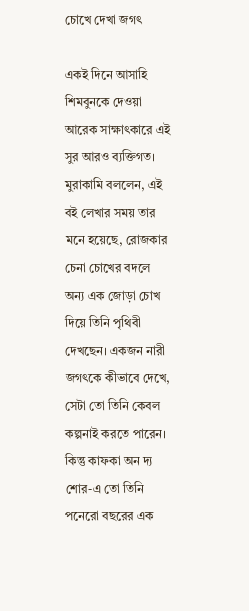চোখে দেখা জগৎ

একই দিনে আসাহি শিমবুনকে দেওয়া আরেক সাক্ষাৎকারে এই সুর আরও ব্যক্তিগত। মুরাকামি বললেন, এই বই লেখার সময় তার মনে হয়েছে, রোজকার চেনা চোখের বদলে অন্য এক জোড়া চোখ দিয়ে তিনি পৃথিবী দেখছেন। একজন নারী জগৎকে কীভাবে দেখে, সেটা তো তিনি কেবল কল্পনাই করতে পারেন। কিন্তু কাফকা অন দ্য শোর-এ তো তিনি পনেরো বছরের এক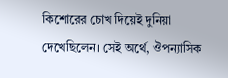কিশোরের চোখ দিয়েই দুনিয়া দেখেছিলেন। সেই অর্থে, ঔপন্যাসিক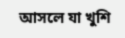আসলে যা খুশি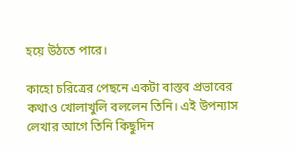হয়ে উঠতে পারে।

কাহো চরিত্রের পেছনে একটা বাস্তব প্রভাবের কথাও খোলাখুলি বললেন তিনি। এই উপন্যাস লেখার আগে তিনি কিছুদিন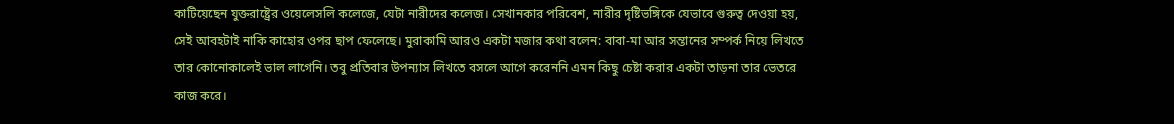কাটিয়েছেন যুক্তরাষ্ট্রের ওয়েলেসলি কলেজে, যেটা নারীদের কলেজ। সেখানকার পরিবেশ, নারীর দৃষ্টিভঙ্গিকে যেভাবে গুরুত্ব দেওয়া হয়, সেই আবহটাই নাকি কাহোর ওপর ছাপ ফেলেছে। মুরাকামি আরও একটা মজার কথা বলেন: বাবা-মা আর সন্তানের সম্পর্ক নিয়ে লিখতে তার কোনোকালেই ভাল লাগেনি। তবু প্রতিবার উপন্যাস লিখতে বসলে আগে করেননি এমন কিছু চেষ্টা করার একটা তাড়না তার ভেতরে কাজ করে।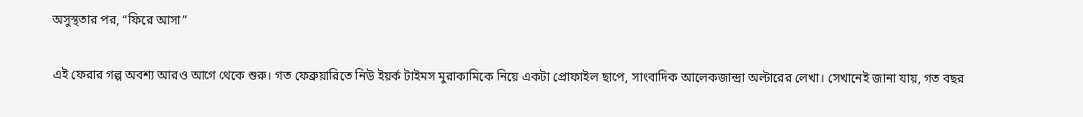অসুস্থতার পর, “ফিরে আসা”

এই ফেরার গল্প অবশ্য আরও আগে থেকে শুরু। গত ফেব্রুয়ারিতে নিউ ইয়র্ক টাইমস মুরাকামিকে নিয়ে একটা প্রোফাইল ছাপে, সাংবাদিক আলেকজান্দ্রা অল্টারের লেখা। সেখানেই জানা যায়, গত বছর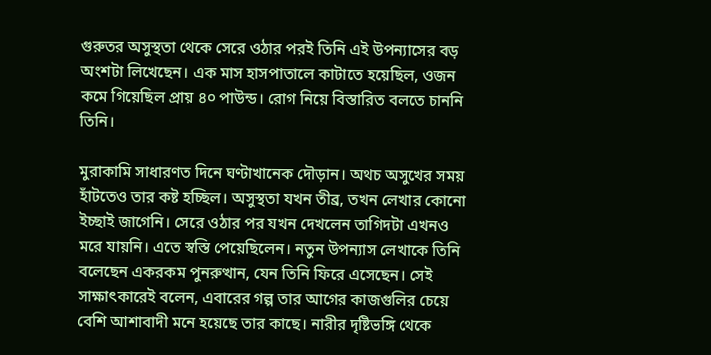গুরুতর অসুস্থতা থেকে সেরে ওঠার পরই তিনি এই উপন্যাসের বড় অংশটা লিখেছেন। এক মাস হাসপাতালে কাটাতে হয়েছিল, ওজন কমে গিয়েছিল প্রায় ৪০ পাউন্ড। রোগ নিয়ে বিস্তারিত বলতে চাননি তিনি।

মুরাকামি সাধারণত দিনে ঘণ্টাখানেক দৌড়ান। অথচ অসুখের সময় হাঁটতেও তার কষ্ট হচ্ছিল। অসুস্থতা যখন তীব্র, তখন লেখার কোনো ইচ্ছাই জাগেনি। সেরে ওঠার পর যখন দেখলেন তাগিদটা এখনও মরে যায়নি। এতে স্বস্তি পেয়েছিলেন। নতুন উপন্যাস লেখাকে তিনি বলেছেন একরকম পুনরুত্থান, যেন তিনি ফিরে এসেছেন। সেই সাক্ষাৎকারেই বলেন, এবারের গল্প তার আগের কাজগুলির চেয়ে বেশি আশাবাদী মনে হয়েছে তার কাছে। নারীর দৃষ্টিভঙ্গি থেকে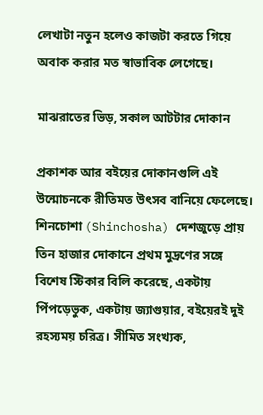লেখাটা নতুন হলেও কাজটা করতে গিয়ে অবাক করার মত স্বাভাবিক লেগেছে।

মাঝরাতের ভিড়, সকাল আটটার দোকান

প্রকাশক আর বইয়ের দোকানগুলি এই উন্মোচনকে রীতিমত উৎসব বানিয়ে ফেলেছে। শিনচোশা (Shinchosha) দেশজুড়ে প্রায় তিন হাজার দোকানে প্রথম মুদ্রণের সঙ্গে বিশেষ স্টিকার বিলি করেছে, একটায় পিঁপড়েভুক, একটায় জ্যাগুয়ার, বইয়েরই দুই রহস্যময় চরিত্র। সীমিত সংখ্যক,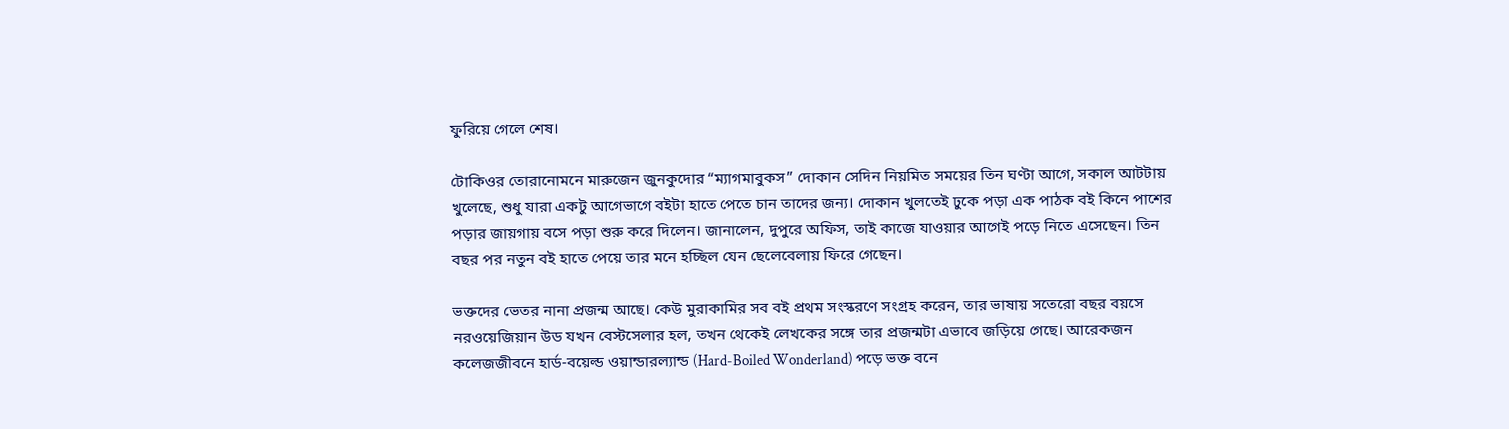ফুরিয়ে গেলে শেষ।

টোকিওর তোরানোমনে মারুজেন জুনকুদোর “ম্যাগমাবুকস” দোকান সেদিন নিয়মিত সময়ের তিন ঘণ্টা আগে, সকাল আটটায় খুলেছে, শুধু যারা একটু আগেভাগে বইটা হাতে পেতে চান তাদের জন্য। দোকান খুলতেই ঢুকে পড়া এক পাঠক বই কিনে পাশের পড়ার জায়গায় বসে পড়া শুরু করে দিলেন। জানালেন, দুপুরে অফিস, তাই কাজে যাওয়ার আগেই পড়ে নিতে এসেছেন। তিন বছর পর নতুন বই হাতে পেয়ে তার মনে হচ্ছিল যেন ছেলেবেলায় ফিরে গেছেন।

ভক্তদের ভেতর নানা প্রজন্ম আছে। কেউ মুরাকামির সব বই প্রথম সংস্করণে সংগ্রহ করেন, তার ভাষায় সতেরো বছর বয়সে নরওয়েজিয়ান উড যখন বেস্টসেলার হল, তখন থেকেই লেখকের সঙ্গে তার প্রজন্মটা এভাবে জড়িয়ে গেছে। আরেকজন কলেজজীবনে হার্ড-বয়েল্ড ওয়ান্ডারল্যান্ড (Hard-Boiled Wonderland) পড়ে ভক্ত বনে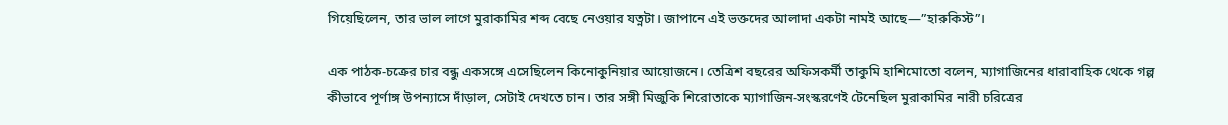গিয়েছিলেন, তার ভাল লাগে মুরাকামির শব্দ বেছে নেওয়ার যত্নটা। জাপানে এই ভক্তদের আলাদা একটা নামই আছে—”হারুকিস্ট”।

এক পাঠক-চক্রের চার বন্ধু একসঙ্গে এসেছিলেন কিনোকুনিয়ার আয়োজনে। তেত্রিশ বছরের অফিসকর্মী তাকুমি হাশিমোতো বলেন, ম্যাগাজিনের ধারাবাহিক থেকে গল্প কীভাবে পূর্ণাঙ্গ উপন্যাসে দাঁড়াল, সেটাই দেখতে চান। তার সঙ্গী মিজুকি শিরোতাকে ম্যাগাজিন-সংস্করণেই টেনেছিল মুরাকামির নারী চরিত্রের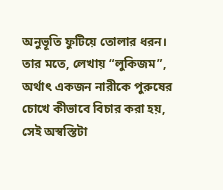অনুভূতি ফুটিয়ে তোলার ধরন। তার মতে, লেখায় “লুকিজম”, অর্থাৎ একজন নারীকে পুরুষের চোখে কীভাবে বিচার করা হয়, সেই অস্বস্তিটা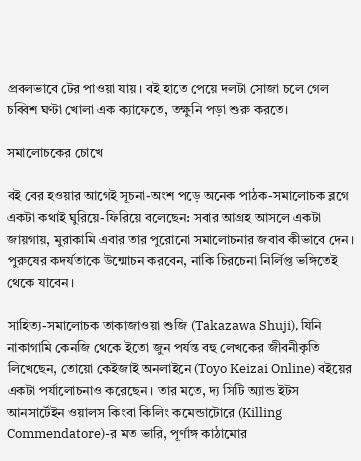প্রবলভাবে টের পাওয়া যায়। বই হাতে পেয়ে দলটা সোজা চলে গেল চব্বিশ ঘণ্টা খোলা এক ক্যাফেতে, তক্ষুনি পড়া শুরু করতে।

সমালোচকের চোখে

বই বের হওয়ার আগেই সূচনা-অংশ পড়ে অনেক পাঠক-সমালোচক ব্লগে একটা কথাই ঘুরিয়ে-ফিরিয়ে বলেছেন: সবার আগ্রহ আসলে একটা জায়গায়, মুরাকামি এবার তার পুরোনো সমালোচনার জবাব কীভাবে দেন। পুরুষের কদর্যতাকে উন্মোচন করবেন, নাকি চিরচেনা নির্লিপ্ত ভঙ্গিতেই থেকে যাবেন।

সাহিত্য-সমালোচক তাকাজাওয়া শুজি (Takazawa Shuji), যিনি নাকাগামি কেনজি থেকে ইতো জুন পর্যন্ত বহু লেখকের জীবনীকৃতি লিখেছেন, তোয়ো কেইজাই অনলাইনে (Toyo Keizai Online) বইয়ের একটা পর্যালোচনাও করেছেন। তার মতে, দ্য সিটি অ্যান্ড ইটস আনসার্টেইন ওয়ালস কিংবা কিলিং কমেন্ডাটোরে (Killing Commendatore)-র মত ভারি, পূর্ণাঙ্গ কাঠামোর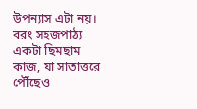উপন্যাস এটা নয়। বরং সহজপাঠ্য একটা ছিমছাম কাজ, যা সাতাত্তরে পৌঁছেও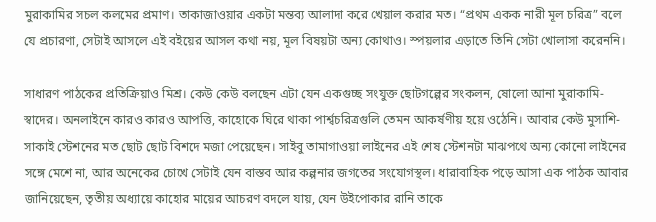মুরাকামির সচল কলমের প্রমাণ। তাকাজাওয়ার একটা মন্তব্য আলাদা করে খেয়াল করার মত। “প্রথম একক নারী মূল চরিত্র” বলে যে প্রচারণা, সেটাই আসলে এই বইয়ের আসল কথা নয়, মূল বিষয়টা অন্য কোথাও। স্পয়লার এড়াতে তিনি সেটা খোলাসা করেননি।

সাধারণ পাঠকের প্রতিক্রিয়াও মিশ্র। কেউ কেউ বলছেন এটা যেন একগুচ্ছ সংযুক্ত ছোটগল্পের সংকলন, ষোলো আনা মুরাকামি-স্বাদের। অনলাইনে কারও কারও আপত্তি, কাহোকে ঘিরে থাকা পার্শ্বচরিত্রগুলি তেমন আকর্ষণীয় হয়ে ওঠেনি। আবার কেউ মুসাশি-সাকাই স্টেশনের মত ছোট ছোট বিশদে মজা পেয়েছেন। সাইবু তামাগাওয়া লাইনের এই শেষ স্টেশনটা মাঝপথে অন্য কোনো লাইনের সঙ্গে মেশে না, আর অনেকের চোখে সেটাই যেন বাস্তব আর কল্পনার জগতের সংযোগস্থল। ধারাবাহিক পড়ে আসা এক পাঠক আবার জানিয়েছেন, তৃতীয় অধ্যায়ে কাহোর মায়ের আচরণ বদলে যায়, যেন উইপোকার রানি তাকে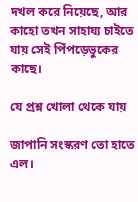দখল করে নিয়েছে, আর কাহো তখন সাহায্য চাইতে যায় সেই পিঁপড়েভুকের কাছে।

যে প্রশ্ন খোলা থেকে যায়

জাপানি সংস্করণ তো হাতে এল।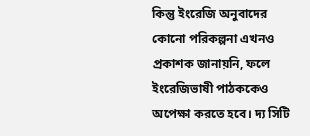কিন্তু ইংরেজি অনুবাদের কোনো পরিকল্পনা এখনও প্রকাশক জানায়নি, ফলে ইংরেজিভাষী পাঠককেও অপেক্ষা করতে হবে। দ্য সিটি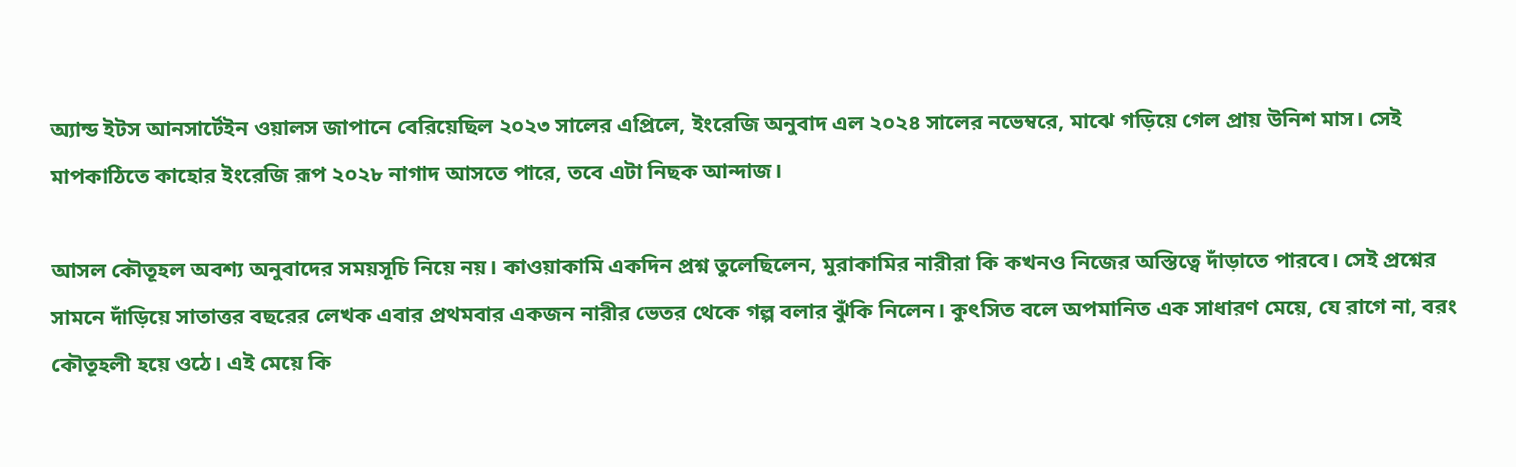অ্যান্ড ইটস আনসার্টেইন ওয়ালস জাপানে বেরিয়েছিল ২০২৩ সালের এপ্রিলে, ইংরেজি অনুবাদ এল ২০২৪ সালের নভেম্বরে, মাঝে গড়িয়ে গেল প্রায় উনিশ মাস। সেই মাপকাঠিতে কাহোর ইংরেজি রূপ ২০২৮ নাগাদ আসতে পারে, তবে এটা নিছক আন্দাজ।

আসল কৌতূহল অবশ্য অনুবাদের সময়সূচি নিয়ে নয়। কাওয়াকামি একদিন প্রশ্ন তুলেছিলেন, মুরাকামির নারীরা কি কখনও নিজের অস্তিত্বে দাঁড়াতে পারবে। সেই প্রশ্নের সামনে দাঁড়িয়ে সাতাত্তর বছরের লেখক এবার প্রথমবার একজন নারীর ভেতর থেকে গল্প বলার ঝুঁকি নিলেন। কুৎসিত বলে অপমানিত এক সাধারণ মেয়ে, যে রাগে না, বরং কৌতূহলী হয়ে ওঠে। এই মেয়ে কি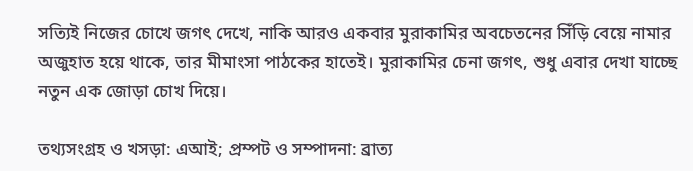সত্যিই নিজের চোখে জগৎ দেখে, নাকি আরও একবার মুরাকামির অবচেতনের সিঁড়ি বেয়ে নামার অজুহাত হয়ে থাকে, তার মীমাংসা পাঠকের হাতেই। মুরাকামির চেনা জগৎ, শুধু এবার দেখা যাচ্ছে নতুন এক জোড়া চোখ দিয়ে।

তথ্যসংগ্রহ ও খসড়া: এআই; প্রম্পট ও সম্পাদনা: ব্রাত্য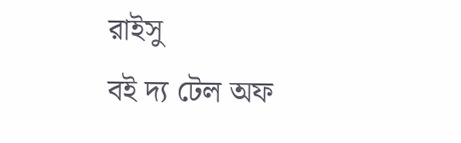রাইসু
বই দ্য টেল অফ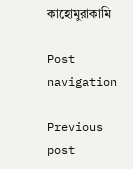কাহোমুরাকামি

Post navigation

Previous post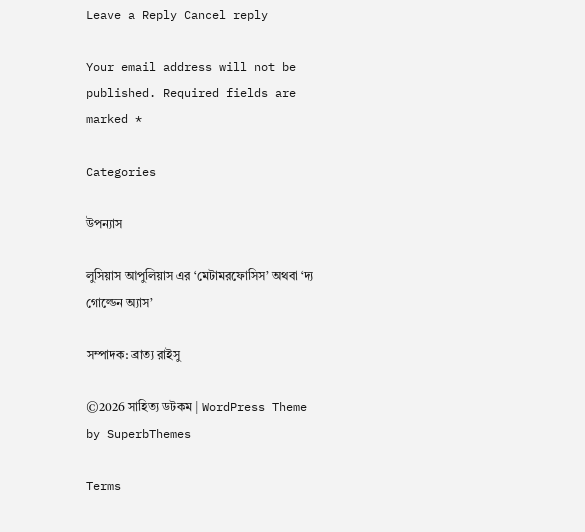Leave a Reply Cancel reply

Your email address will not be published. Required fields are marked *

Categories

উপন্যাস

লুসিয়াস আপুলিয়াস এর ‘মেটামরফোসিস’ অথবা ‘দ্য গোল্ডেন অ্যাস’

সম্পাদক: ব্রাত্য রাইসু

©2026 সাহিত্য ডটকম | WordPress Theme by SuperbThemes

Terms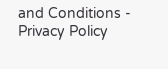and Conditions - Privacy Policy